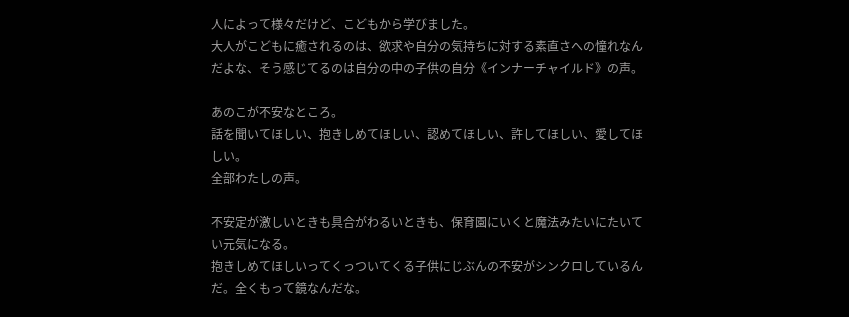人によって様々だけど、こどもから学びました。
大人がこどもに癒されるのは、欲求や自分の気持ちに対する素直さへの憧れなんだよな、そう感じてるのは自分の中の子供の自分《インナーチャイルド》の声。

あのこが不安なところ。
話を聞いてほしい、抱きしめてほしい、認めてほしい、許してほしい、愛してほしい。
全部わたしの声。

不安定が激しいときも具合がわるいときも、保育園にいくと魔法みたいにたいてい元気になる。
抱きしめてほしいってくっついてくる子供にじぶんの不安がシンクロしているんだ。全くもって鏡なんだな。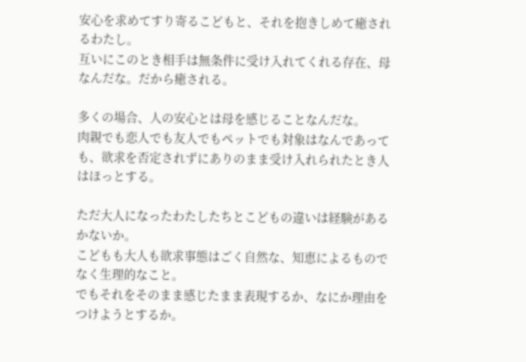安心を求めてすり寄るこどもと、それを抱きしめて癒されるわたし。
互いにこのとき相手は無条件に受け入れてくれる存在、母なんだな。だから癒される。

多くの場合、人の安心とは母を感じることなんだな。
肉親でも恋人でも友人でもペットでも対象はなんであっても、欲求を否定されずにありのまま受け入れられたとき人はほっとする。

ただ大人になったわたしたちとこどもの違いは経験があるかないか。
こどもも大人も欲求事態はごく自然な、知恵によるものでなく生理的なこと。
でもそれをそのまま感じたまま表現するか、なにか理由をつけようとするか。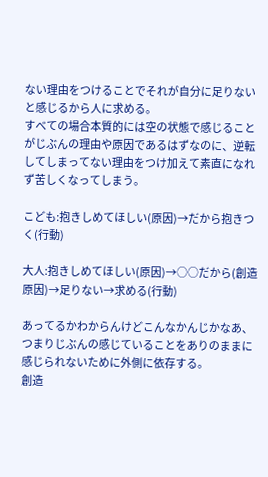ない理由をつけることでそれが自分に足りないと感じるから人に求める。
すべての場合本質的には空の状態で感じることがじぶんの理由や原因であるはずなのに、逆転してしまってない理由をつけ加えて素直になれず苦しくなってしまう。

こども:抱きしめてほしい(原因)→だから抱きつく(行動)

大人:抱きしめてほしい(原因)→○○だから(創造原因)→足りない→求める(行動)

あってるかわからんけどこんなかんじかなあ、つまりじぶんの感じていることをありのままに感じられないために外側に依存する。
創造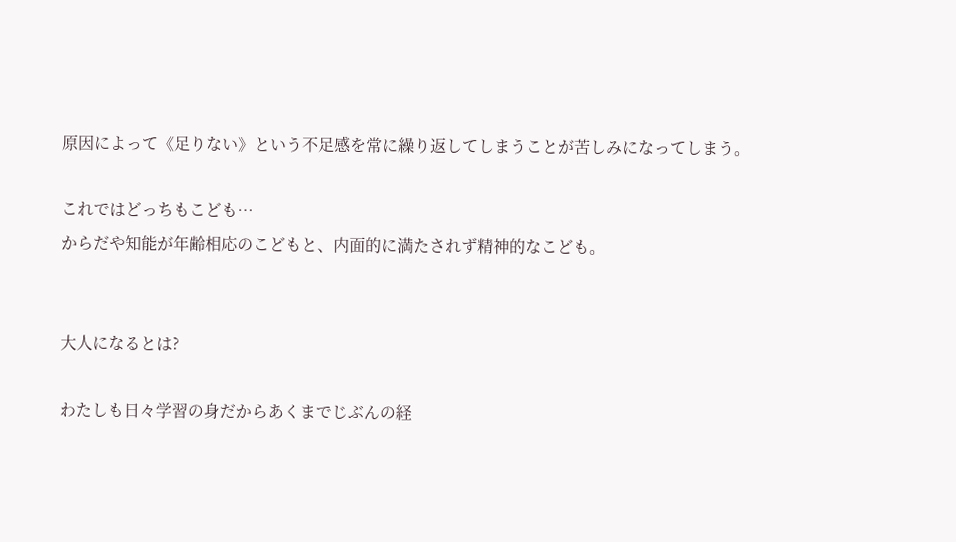原因によって《足りない》という不足感を常に繰り返してしまうことが苦しみになってしまう。

これではどっちもこども…
からだや知能が年齢相応のこどもと、内面的に満たされず精神的なこども。


大人になるとは?

わたしも日々学習の身だからあくまでじぶんの経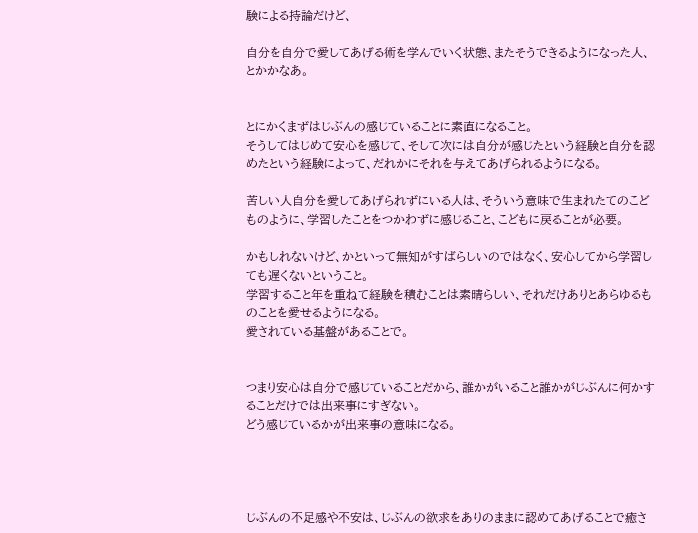験による持論だけど、

自分を自分で愛してあげる術を学んでいく状態、またそうできるようになった人、
とかかなあ。


とにかくまずはじぶんの感じていることに素直になること。
そうしてはじめて安心を感じて、そして次には自分が感じたという経験と自分を認めたという経験によって、だれかにそれを与えてあげられるようになる。

苦しい人自分を愛してあげられずにいる人は、そういう意味で生まれたてのこどものように、学習したことをつかわずに感じること、こどもに戻ることが必要。

かもしれないけど、かといって無知がすばらしいのではなく、安心してから学習しても遅くないということ。
学習すること年を重ねて経験を積むことは素晴らしい、それだけありとあらゆるものことを愛せるようになる。
愛されている基盤があることで。


つまり安心は自分で感じていることだから、誰かがいること誰かがじぶんに何かすることだけでは出来事にすぎない。
どう感じているかが出来事の意味になる。




じぶんの不足感や不安は、じぶんの欲求をありのままに認めてあげることで癒さ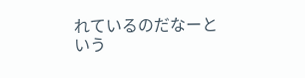れているのだなーという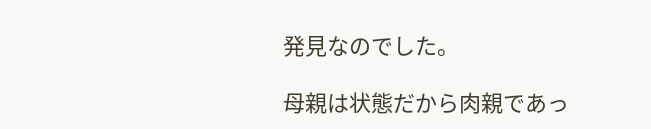発見なのでした。

母親は状態だから肉親であっ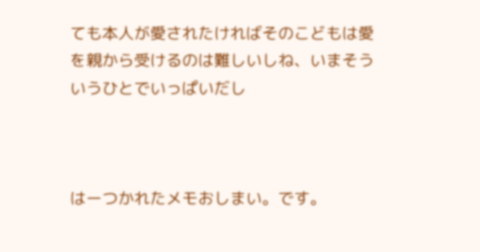ても本人が愛されたければそのこどもは愛を親から受けるのは難しいしね、いまそういうひとでいっぱいだし



はーつかれたメモおしまい。です。